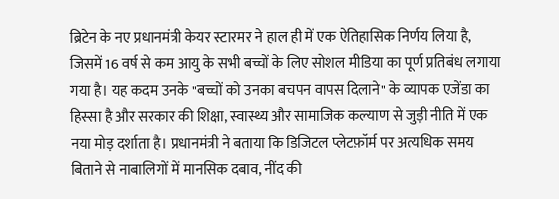ब्रिटेन के नए प्रधानमंत्री केयर स्टारमर ने हाल ही में एक ऐतिहासिक निर्णय लिया है, जिसमें 16 वर्ष से कम आयु के सभी बच्चों के लिए सोशल मीडिया का पूर्ण प्रतिबंध लगाया गया है। यह कदम उनके "बच्चों को उनका बचपन वापस दिलाने" के व्यापक एजेंडा का हिस्सा है और सरकार की शिक्षा, स्वास्थ्य और सामाजिक कल्याण से जुड़ी नीति में एक नया मोड़ दर्शाता है। प्रधानमंत्री ने बताया कि डिजिटल प्लेटफ़ॉर्म पर अत्यधिक समय बिताने से नाबालिगों में मानसिक दबाव, नींद की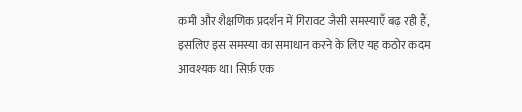कमी और शैक्षणिक प्रदर्शन में गिरावट जैसी समस्याएँ बढ़ रही हैं, इसलिए इस समस्या का समाधान करने के लिए यह कठोर कदम आवश्यक था। सिर्फ़ एक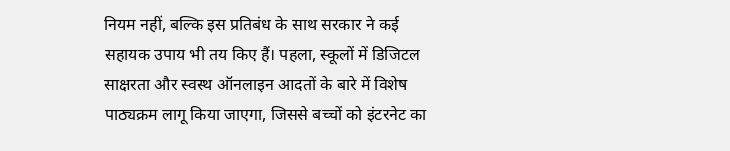नियम नहीं, बल्कि इस प्रतिबंध के साथ सरकार ने कई सहायक उपाय भी तय किए हैं। पहला, स्कूलों में डिजिटल साक्षरता और स्वस्थ ऑनलाइन आदतों के बारे में विशेष पाठ्यक्रम लागू किया जाएगा, जिससे बच्चों को इंटरनेट का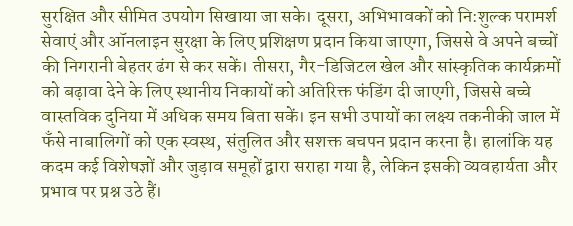सुरक्षित और सीमित उपयोग सिखाया जा सके। दूसरा, अभिभावकों को नि:शुल्क परामर्श सेवाएं और ऑनलाइन सुरक्षा के लिए प्रशिक्षण प्रदान किया जाएगा, जिससे वे अपने बच्चों की निगरानी बेहतर ढंग से कर सकें। तीसरा, गैर-डिजिटल खेल और सांस्कृतिक कार्यक्रमों को बढ़ावा देने के लिए स्थानीय निकायों को अतिरिक्त फंडिंग दी जाएगी, जिससे बच्चे वास्तविक दुनिया में अधिक समय बिता सकें। इन सभी उपायों का लक्ष्य तकनीकी जाल में फँसे नाबालिगों को एक स्वस्थ, संतुलित और सशक्त बचपन प्रदान करना है। हालांकि यह कदम कई विशेषज्ञों और जुड़ाव समूहों द्वारा सराहा गया है, लेकिन इसकी व्यवहार्यता और प्रभाव पर प्रश्न उठे हैं।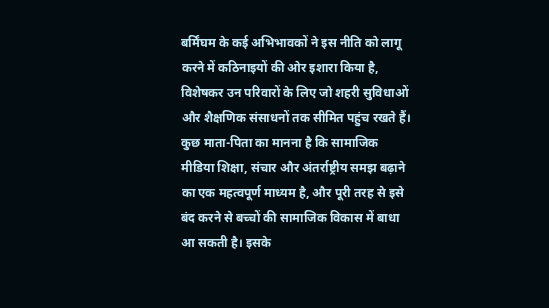बर्मिंघम के कई अभिभावकों ने इस नीति को लागू करने में कठिनाइयों की ओर इशारा किया है, विशेषकर उन परिवारों के लिए जो शहरी सुविधाओं और शैक्षणिक संसाधनों तक सीमित पहुंच रखते हैं। कुछ माता-पिता का मानना है कि सामाजिक मीडिया शिक्षा, संचार और अंतर्राष्ट्रीय समझ बढ़ाने का एक महत्वपूर्ण माध्यम है, और पूरी तरह से इसे बंद करने से बच्चों की सामाजिक विकास में बाधा आ सकती है। इसके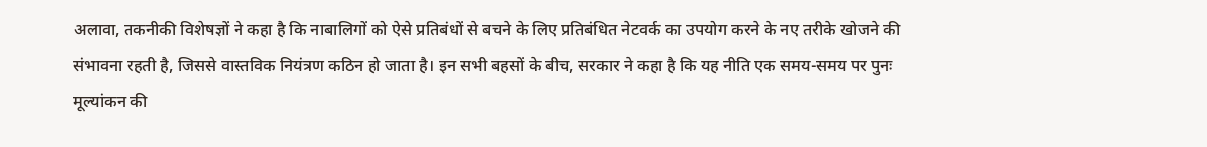अलावा, तकनीकी विशेषज्ञों ने कहा है कि नाबालिगों को ऐसे प्रतिबंधों से बचने के लिए प्रतिबंधित नेटवर्क का उपयोग करने के नए तरीके खोजने की संभावना रहती है, जिससे वास्तविक नियंत्रण कठिन हो जाता है। इन सभी बहसों के बीच, सरकार ने कहा है कि यह नीति एक समय-समय पर पुनः मूल्यांकन की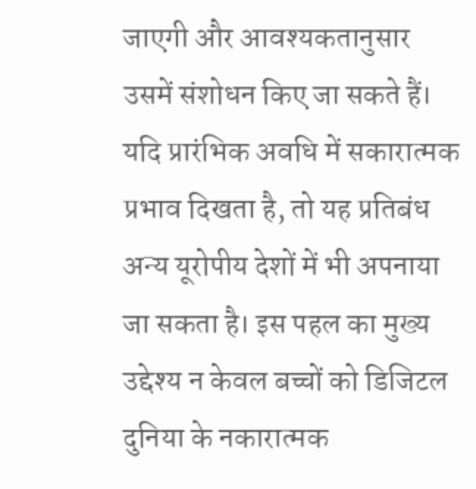जाएगी और आवश्यकतानुसार उसमें संशोधन किए जा सकते हैं। यदि प्रारंभिक अवधि में सकारात्मक प्रभाव दिखता है, तो यह प्रतिबंध अन्य यूरोपीय देशों में भी अपनाया जा सकता है। इस पहल का मुख्य उद्देश्य न केवल बच्चों को डिजिटल दुनिया के नकारात्मक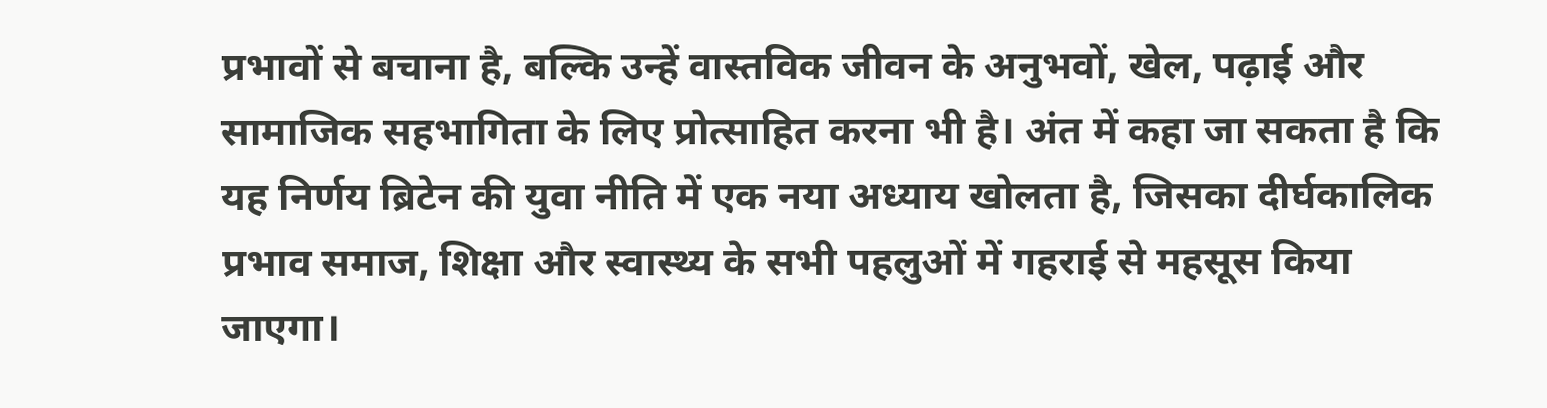प्रभावों से बचाना है, बल्कि उन्हें वास्तविक जीवन के अनुभवों, खेल, पढ़ाई और सामाजिक सहभागिता के लिए प्रोत्साहित करना भी है। अंत में कहा जा सकता है कि यह निर्णय ब्रिटेन की युवा नीति में एक नया अध्याय खोलता है, जिसका दीर्घकालिक प्रभाव समाज, शिक्षा और स्वास्थ्य के सभी पहलुओं में गहराई से महसूस किया जाएगा।